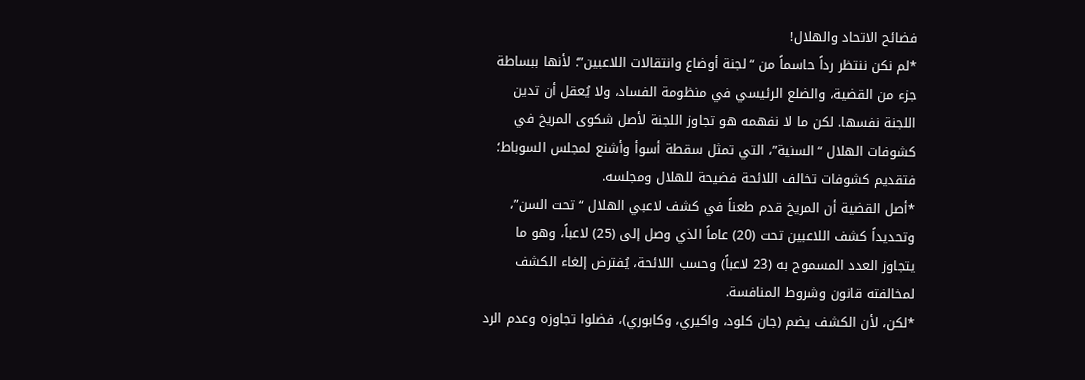فضائح الاتحاد والهلال!
*لم نكن ننتظر رداً حاسماً من “لجنة أوضاع وانتقالات اللاعبين”؛ لأنها ببساطة جزء من القضية، والضلع الرئيسي في منظومة الفساد، ولا يُعقل أن تدين اللجنة نفسها. لكن ما لا نفهمه هو تجاوز اللجنة لأصل شكوى المريخ في كشوفات الهلال “السنية”، التي تمثل سقطة أسوأ وأشنع لمجلس السوباط؛ فتقديم كشوفات تخالف اللائحة فضيحة للهلال ومجلسه.
*أصل القضية أن المريخ قدم طعناً في كشف لاعبي الهلال “تحت السن”، وتحديداً كشف اللاعبين تحت (20) عاماً الذي وصل إلى (25) لاعباً، وهو ما يتجاوز العدد المسموح به (23 لاعباً) وحسب اللائحة، يُفترض إلغاء الكشف لمخالفته قانون وشروط المنافسة.
*لكن، لأن الكشف يضم (جان كلود، واكيري، وكابوري)، فضلوا تجاوزه وعدم الرد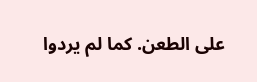على الطعن. كما لم يردوا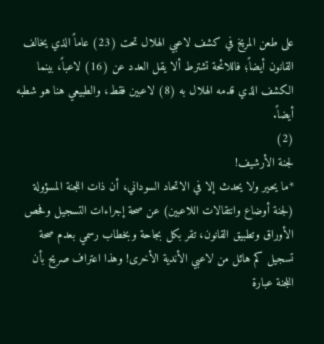على طعن المريخ في كشف لاعبي الهلال تحت (23) عاماً الذي يخالف القانون أيضاً؛ فاللائحة تشترط ألا يقل العدد عن (16) لاعباً، بينما الكشف الذي قدمه الهلال به (8) لاعبين فقط، والطبيعي هنا هو شطبه أيضاً.
(2)
لجنة الأرشيف!
*ما يحير ولا يحدث إلا في الاتحاد السوداني، أن ذات اللجنة المسؤولة (لجنة أوضاع وانتقالات اللاعبين) عن صحة إجراءات التسجيل وفحص الأوراق وتطبيق القانون، تقر بكل بجاحة وبخطاب رسمي بعدم صحة تسجيل كم هائل من لاعبي الأندية الأخرى! وهذا اعتراف صريح بأن اللجنة عبارة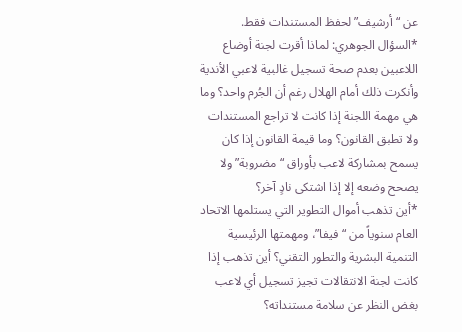عن “أرشيف” لحفظ المستندات فقط.
*السؤال الجوهري: لماذا أقرت لجنة أوضاع اللاعبين بعدم صحة تسجيل غالبية لاعبي الأندية وأنكرت ذلك أمام الهلال رغم أن الجُرم واحد؟ وما هي مهمة اللجنة إذا كانت لا تراجع المستندات ولا تطبق القانون؟ وما قيمة القانون إذا كان يسمح بمشاركة لاعب بأوراق “مضروبة” ولا يصحح وضعه إلا إذا اشتكى نادٍ آخر؟
*أين تذهب أموال التطوير التي يستلمها الاتحاد العام سنوياً من “فيفا”، ومهمتها الرئيسية التنمية البشرية والتطور التقني؟ أين تذهب إذا كانت لجنة الانتقالات تجيز تسجيل أي لاعب بغض النظر عن سلامة مستنداته؟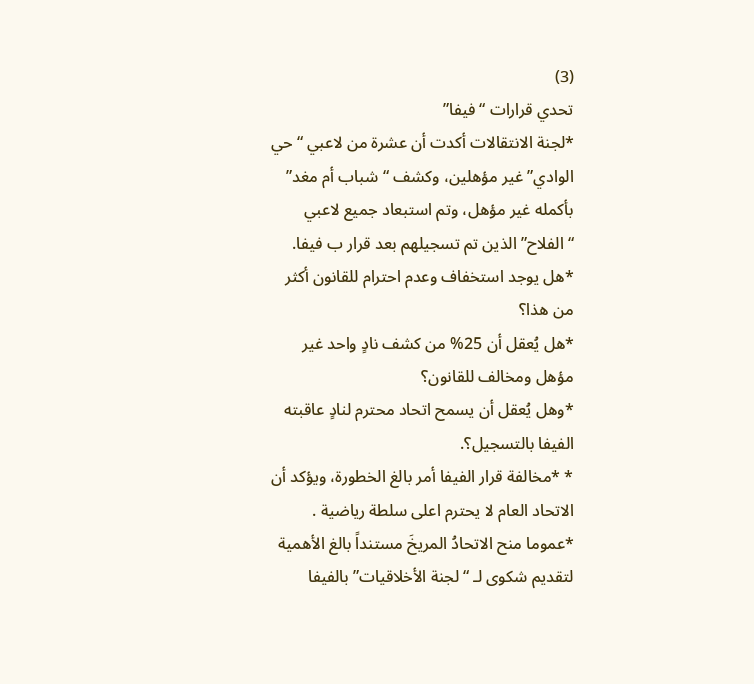(3)
تحدي قرارات “فيفا”
*لجنة الانتقالات أكدت أن عشرة من لاعبي “حي الوادي” غير مؤهلين، وكشف “شباب أم مغد” بأكمله غير مؤهل، وتم استبعاد جميع لاعبي “الفلاح” الذين تم تسجيلهم بعد قرار ب فيفا.
*هل يوجد استخفاف وعدم احترام للقانون أكثر من هذا؟
*هل يُعقل أن 25% من كشف نادٍ واحد غير مؤهل ومخالف للقانون؟
*وهل يُعقل أن يسمح اتحاد محترم لنادٍ عاقبته الفيفا بالتسجيل؟.
* *مخالفة قرار الفيفا أمر بالغ الخطورة، ويؤكد أن الاتحاد العام لا يحترم اعلى سلطة رياضية .
*عموما منح الاتحادُ المريخَ مستنداً بالغ الأهمية لتقديم شكوى لـ “لجنة الأخلاقيات” بالفيفا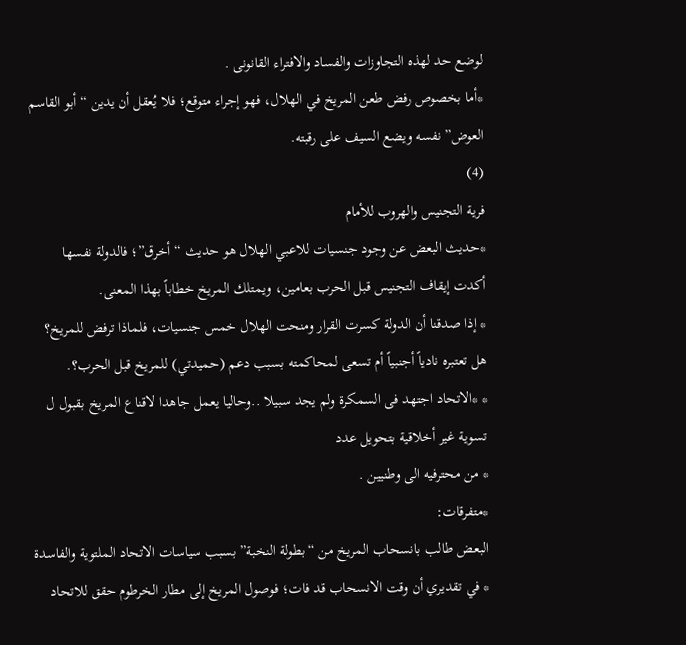لوضع حد لهذه التجاوزات والفساد والافتراء القانونى .
*أما بخصوص رفض طعن المريخ في الهلال، فهو إجراء متوقع؛ فلا يُعقل أن يدين “أبو القاسم العوض” نفسه ويضع السيف على رقبته.
(4)
فرية التجنيس والهروب للأمام
*حديث البعض عن وجود جنسيات للاعبي الهلال هو حديث “أخرق”؛ فالدولة نفسها أكدت إيقاف التجنيس قبل الحرب بعامين، ويمتلك المريخ خطاباً بهذا المعنى.
* إذا صدقنا أن الدولة كسرت القرار ومنحت الهلال خمس جنسيات، فلماذا ترفض للمريخ؟ هل تعتبره نادياً أجنبياً أم تسعى لمحاكمته بسبب دعم (حميدتي) للمريخ قبل الحرب؟.
* *الاتحاد اجتهد فى السمكرة ولم يجد سبيلا ..وحاليا يعمل جاهدا لاقناع المريخ بقبول ل تسوية غير أخلاقية بتحويل عدد
* من محترفيه الى وطنيين .
*متفرقات:
البعض طالب بانسحاب المريخ من “بطولة النخبة” بسبب سياسات الاتحاد الملتوية والفاسدة
* في تقديري أن وقت الانسحاب قد فات؛ فوصول المريخ إلى مطار الخرطوم حقق للاتحاد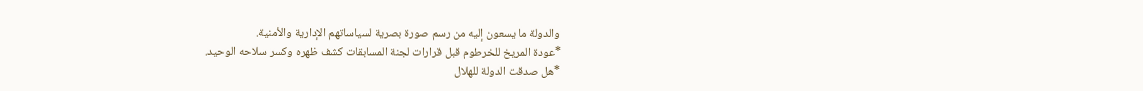والدولة ما يسعون إليه من رسم صورة بصرية لسياساتهم الإدارية والأمنية.
*عودة المريخ للخرطوم قبل قرارات لجنة المسابقات كشف ظهره وكسر سلاحه الوحيد.
*هل صدقت الدولة للهلال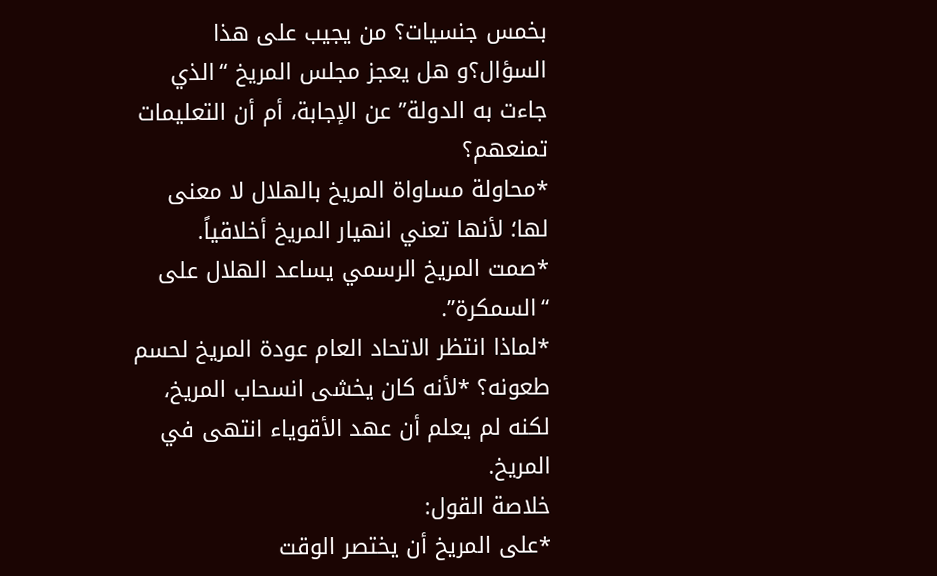بخمس جنسيات؟ من يجيب على هذا السؤال؟و هل يعجز مجلس المريخ “الذي جاءت به الدولة” عن الإجابة، أم أن التعليمات تمنعهم؟
*محاولة مساواة المريخ بالهلال لا معنى لها؛ لأنها تعني انهيار المريخ أخلاقياً.
*صمت المريخ الرسمي يساعد الهلال على “السمكرة”.
*لماذا انتظر الاتحاد العام عودة المريخ لحسم طعونه؟ *لأنه كان يخشى انسحاب المريخ، لكنه لم يعلم أن عهد الأقوياء انتهى في المريخ.
خلاصة القول:
*على المريخ أن يختصر الوقت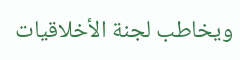ويخاطب لجنة الأخلاقيات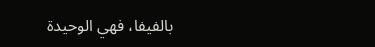بالفيفا، فهي الوحيدة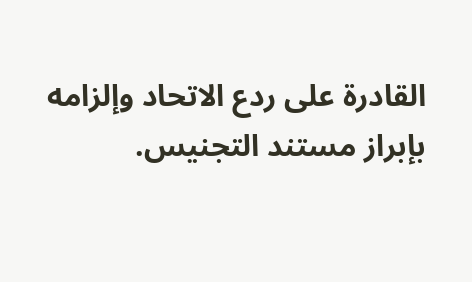القادرة على ردع الاتحاد وإلزامه بإبراز مستند التجنيس.